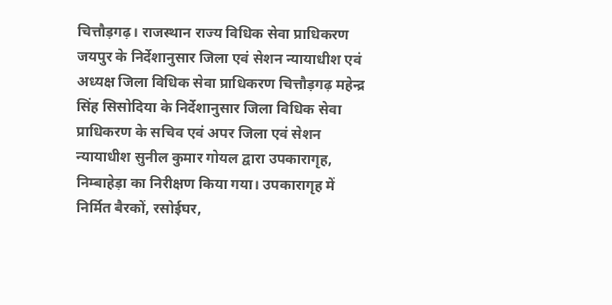चित्तौड़गढ़। राजस्थान राज्य विधिक सेवा प्राधिकरण जयपुर के निर्देशानुसार जिला एवं सेशन न्यायाधीश एवं अध्यक्ष जिला विधिक सेवा प्राधिकरण चित्तौड़गढ़ महेन्द्र सिंह सिसोदिया के निर्देशानुसार जिला विधिक सेवा प्राधिकरण के सचिव एवं अपर जिला एवं सेशन न्यायाधीश सुनील कुमार गोयल द्वारा उपकारागृह, निम्बाहेड़ा का निरीक्षण किया गया। उपकारागृह में निर्मित बैरकों, रसोईघर,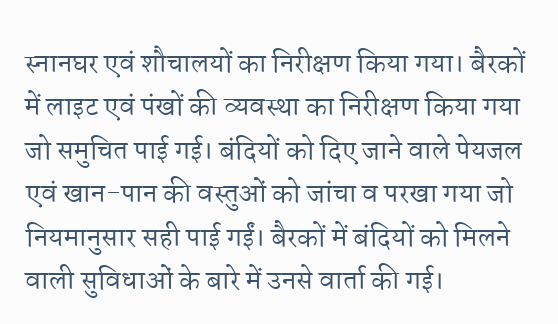स्नानघर एवं शौचालयों का निरीक्षण किया गया। बैरकों में लाइट एवं पंखों की व्यवस्था का निरीक्षण किया गया जो समुचित पाई गई। बंदियों को दिए जाने वाले पेयजल एवं खान-पान की वस्तुओं को जांचा व परखा गया जो नियमानुसार सही पाई गईं। बैरकों में बंदियों को मिलने वाली सुविधाओं के बारे में उनसे वार्ता की गई।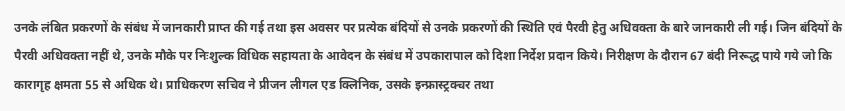उनके लंबित प्रकरणों के संबंध में जानकारी प्राप्त की गई तथा इस अवसर पर प्रत्येक बंदियों से उनके प्रकरणों की स्थिति एवं पैरवी हेतु अधिवक्ता के बारे जानकारी ली गई। जिन बंदियों के पैरवी अधिवक्ता नहीं थे, उनके मौके पर निःशुल्क विधिक सहायता के आवेदन के संबंध में उपकारापाल को दिशा निर्देश प्रदान किये। निरीक्षण के दौरान 67 बंदी निरूद्ध पाये गये जो कि कारागृह क्षमता 55 से अधिक थे। प्राधिकरण सचिव ने प्रीजन लीगल एड क्लिनिक, उसके इन्फ्रास्ट्रक्चर तथा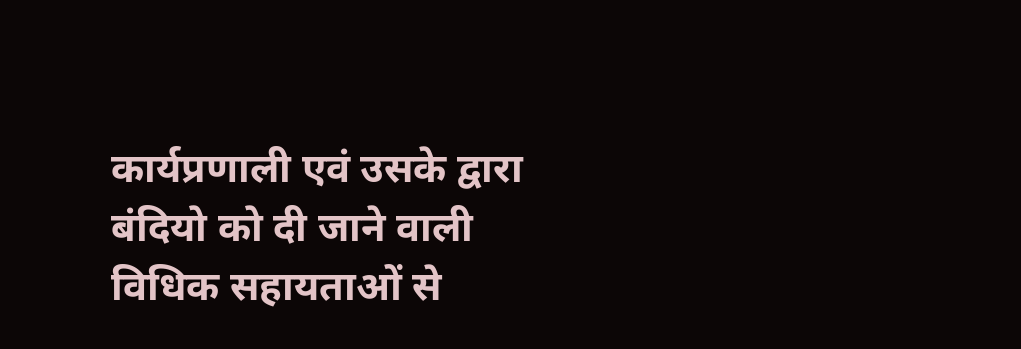कार्यप्रणाली एवं उसके द्वारा बंदियो को दी जाने वाली विधिक सहायताओं से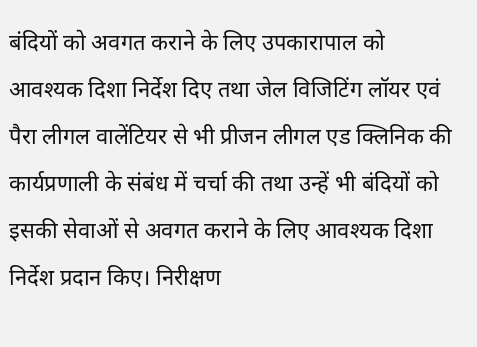बंदियों को अवगत कराने के लिए उपकारापाल को आवश्यक दिशा निर्देश दिए तथा जेल विजिटिंग लॉयर एवं पैरा लीगल वालेंटियर से भी प्रीजन लीगल एड क्लिनिक की कार्यप्रणाली के संबंध में चर्चा की तथा उन्हें भी बंदियों को इसकी सेवाओं से अवगत कराने के लिए आवश्यक दिशा निर्देश प्रदान किए। निरीक्षण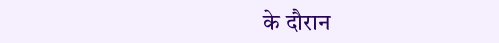के दौरान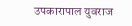उपकारापाल युवराज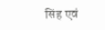सिंह एवं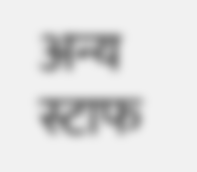अन्य स्टाफ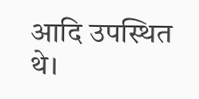आदि उपस्थित थे।